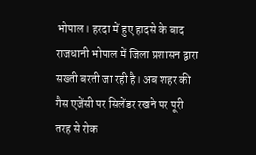भोपाल। हरदा में हुए हादसे के बाद राजधानी भोपाल में जिला प्रशासन द्वारा सख्ती बरती जा रही है। अब शहर की गैस एजेंसी पर सिलेंडर रखने पर पूरी तरह से रोक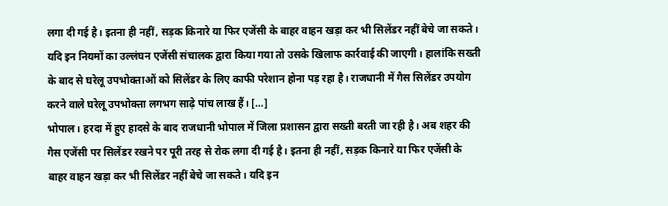लगा दी गई है। इतना ही नहीं, सड़क किनारे या फिर एजेंसी के बाहर वाहन खड़ा कर भी सिलेंडर नहीं बेचे जा सकते। यदि इन नियमों का उल्लंघन एजेंसी संचालक द्वारा किया गया तो उसके खिलाफ कार्रवाई की जाएगी। हालांकि सख्ती के बाद से घरेलू उपभोक्ताओं को सिलेंडर के लिए काफी परेशान होना पड़ रहा है। राजधानी में गैस सिलेंडर उपयोग करने वाले घरेलू उपभोक्ता लगभग साढ़े पांच लाख हैं। […]
भोपाल। हरदा में हुए हादसे के बाद राजधानी भोपाल में जिला प्रशासन द्वारा सख्ती बरती जा रही है। अब शहर की गैस एजेंसी पर सिलेंडर रखने पर पूरी तरह से रोक लगा दी गई है। इतना ही नहीं, सड़क किनारे या फिर एजेंसी के बाहर वाहन खड़ा कर भी सिलेंडर नहीं बेचे जा सकते। यदि इन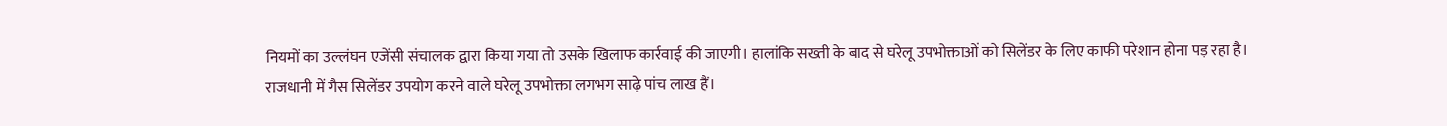नियमों का उल्लंघन एजेंसी संचालक द्वारा किया गया तो उसके खिलाफ कार्रवाई की जाएगी। हालांकि सख्ती के बाद से घरेलू उपभोक्ताओं को सिलेंडर के लिए काफी परेशान होना पड़ रहा है।
राजधानी में गैस सिलेंडर उपयोग करने वाले घरेलू उपभोक्ता लगभग साढ़े पांच लाख हैं।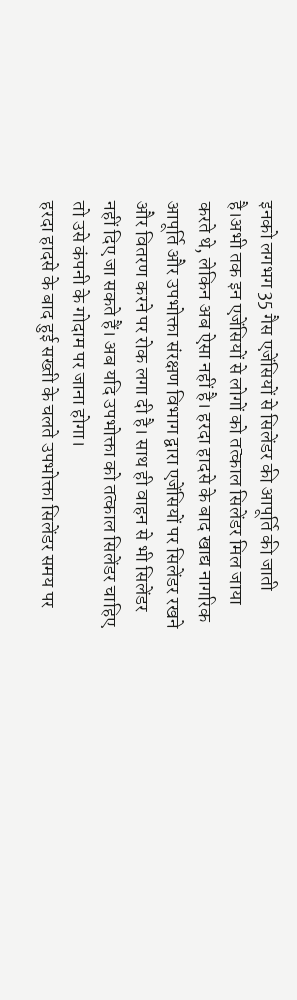इनको लगभग 35 गैस एजेंसियों से सिलेंडर की आपूर्ति की जाती है।अभी तक इन एजेंसियों से लोगों को तत्काल सिलेंडर मिल जाया करते थे, लेकिन अब ऐसा नहीं है। हरदा हादसे के बाद खाद्य नागरिक आपूर्ति और उपभोक्ता संरक्षण विभाग द्वारा एजेंसियों पर सिलेंडर रखने और वितरण करने पर रोक लगा दी है। साथ ही वाहन से भी सिलेंडर नहीं दिए जा सकते हैं। अब यदि उपभोक्ता को तत्काल सिलेंडर चाहिए तो उसे कंपनी के गोदाम पर जाना होगा।
हरदा हादसे के बाद हुई सख्ती के चलते उपभोक्ता सिलेंडर समय पर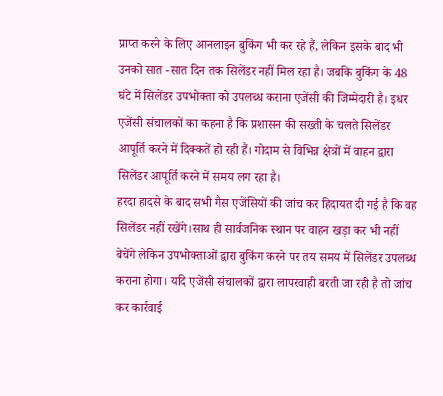प्राप्त करने के लिए आनलाइन बुकिंग भी कर रहे हैं, लेकिन इसके बाद भी उनको सात -सात दिन तक सिलेंडर नहीं मिल रहा है। जबकि बुकिंग के 48 घंटे में सिलेंडर उपभोक्ता को उपलब्ध कराना एजेंसी की जिम्मेदारी है। इधर एजेंसी संचालकों का कहना है कि प्रशासन की सख्ती के चलते सिलेंडर आपूर्ति करने में दिक्कतें हो रही हैं। गोदाम से विभिन्न क्षेत्रों में वाहन द्वारा सिलेंडर आपूर्ति करने में समय लग रहा है।
हरदा हादसे के बाद सभी गैस एजेंसियों की जांच कर हिदायत दी गई है कि वह सिलेंडर नहीं रखेंगे।साथ ही सार्वजनिक स्थान पर वाहन खड़ा कर भी नहीं बेचेंगे लेकिन उपभोक्ताओं द्वारा बुकिंग करने पर तय समय में सिलेंडर उपलब्ध कराना होगा। यदि एजेंसी संचालकों द्वारा लापरवाही बरती जा रही है तो जांच कर कार्रवाई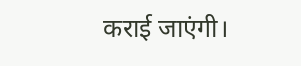कराई जाएंगी।